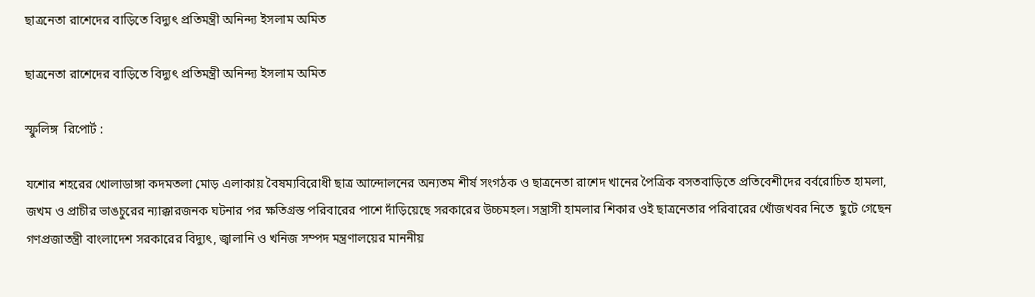ছাত্রনেতা রাশেদের বাড়িতে বিদ্যুৎ প্রতিমন্ত্রী অনিন্দ্য ইসলাম অমিত

ছাত্রনেতা রাশেদের বাড়িতে বিদ্যুৎ প্রতিমন্ত্রী অনিন্দ্য ইসলাম অমিত

স্ফুলিঙ্গ  রিপোর্ট :

যশোর শহরের খোলাডাঙ্গা কদমতলা মোড় এলাকায় বৈষম্যবিরোধী ছাত্র আন্দোলনের অন্যতম শীর্ষ সংগঠক ও ছাত্রনেতা রাশেদ খানের পৈত্রিক বসতবাড়িতে প্রতিবেশীদের বর্বরোচিত হামলা, জখম ও প্রাচীর ভাঙচুরের ন্যাক্কারজনক ঘটনার পর ক্ষতিগ্রস্ত পরিবারের পাশে দাঁড়িয়েছে সরকারের উচ্চমহল। সন্ত্রাসী হামলার শিকার ওই ছাত্রনেতার পরিবারের খোঁজখবর নিতে  ছুটে গেছেন গণপ্রজাতন্ত্রী বাংলাদেশ সরকারের বিদ্যুৎ, জ্বালানি ও খনিজ সম্পদ মন্ত্রণালয়ের মাননীয়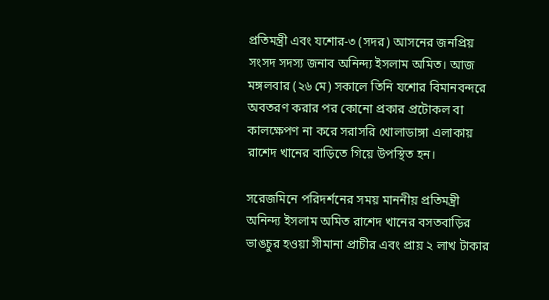প্রতিমন্ত্রী এবং যশোর-৩ (সদর) আসনের জনপ্রিয় সংসদ সদস্য জনাব অনিন্দ্য ইসলাম অমিত। আজ মঙ্গলবার (২৬ মে) সকালে তিনি যশোর বিমানবন্দরে অবতরণ করার পর কোনো প্রকার প্রটোকল বা কালক্ষেপণ না করে সরাসরি খোলাডাঙ্গা এলাকায় রাশেদ খানের বাড়িতে গিয়ে উপস্থিত হন।

সরেজমিনে পরিদর্শনের সময় মাননীয় প্রতিমন্ত্রী অনিন্দ্য ইসলাম অমিত রাশেদ খানের বসতবাড়ির ভাঙচুর হওয়া সীমানা প্রাচীর এবং প্রায় ২ লাখ টাকার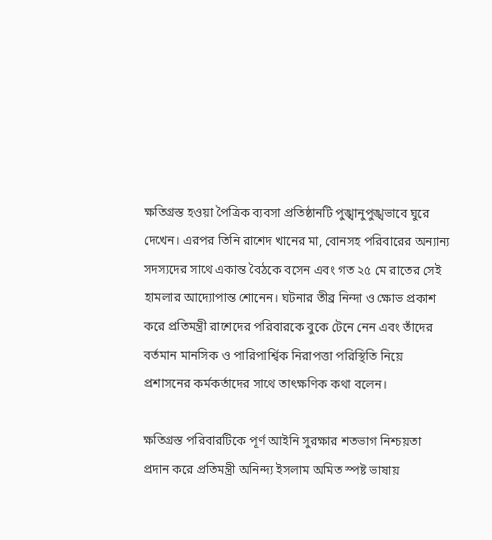ক্ষতিগ্রস্ত হওয়া পৈত্রিক ব্যবসা প্রতিষ্ঠানটি পুঙ্খানুপুঙ্খভাবে ঘুরে দেখেন। এরপর তিনি রাশেদ খানের মা, বোনসহ পরিবারের অন্যান্য সদস্যদের সাথে একান্ত বৈঠকে বসেন এবং গত ২৫ মে রাতের সেই হামলার আদ্যোপান্ত শোনেন। ঘটনার তীব্র নিন্দা ও ক্ষোভ প্রকাশ করে প্রতিমন্ত্রী রাশেদের পরিবারকে বুকে টেনে নেন এবং তাঁদের বর্তমান মানসিক ও পারিপার্শ্বিক নিরাপত্তা পরিস্থিতি নিয়ে প্রশাসনের কর্মকর্তাদের সাথে তাৎক্ষণিক কথা বলেন।

ক্ষতিগ্রস্ত পরিবারটিকে পূর্ণ আইনি সুরক্ষার শতভাগ নিশ্চয়তা প্রদান করে প্রতিমন্ত্রী অনিন্দ্য ইসলাম অমিত স্পষ্ট ভাষায়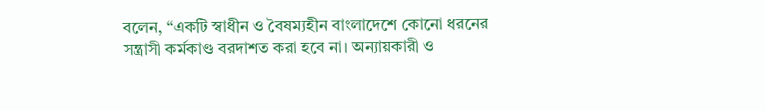বলেন, “একটি স্বাধীন ও বৈষম্যহীন বাংলাদেশে কোনো ধরনের সন্ত্রাসী কর্মকাণ্ড বরদাশত করা হবে না। অন্যায়কারী ও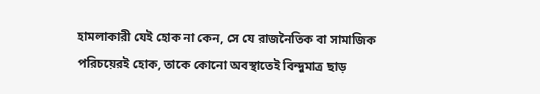হামলাকারী যেই হোক না কেন, সে যে রাজনৈতিক বা সামাজিক পরিচয়েরই হোক, তাকে কোনো অবস্থাতেই বিন্দুমাত্র ছাড়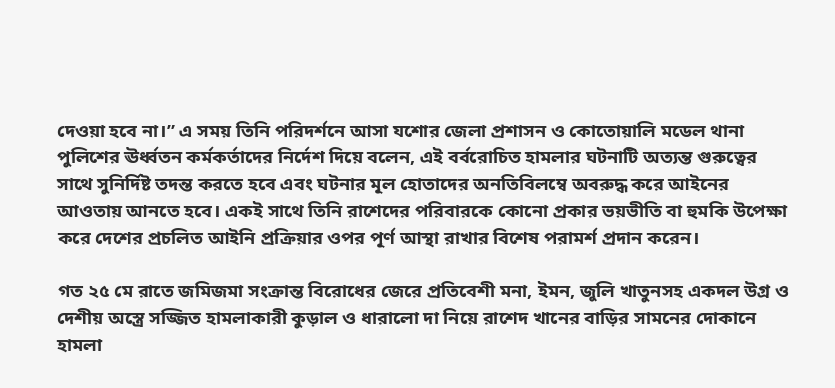দেওয়া হবে না।” এ সময় তিনি পরিদর্শনে আসা যশোর জেলা প্রশাসন ও কোতোয়ালি মডেল থানা পুলিশের ঊর্ধ্বতন কর্মকর্তাদের নির্দেশ দিয়ে বলেন, এই বর্বরোচিত হামলার ঘটনাটি অত্যন্ত গুরুত্বের সাথে সুনির্দিষ্ট তদন্ত করতে হবে এবং ঘটনার মূল হোতাদের অনতিবিলম্বে অবরুদ্ধ করে আইনের আওতায় আনতে হবে। একই সাথে তিনি রাশেদের পরিবারকে কোনো প্রকার ভয়ভীতি বা হুমকি উপেক্ষা করে দেশের প্রচলিত আইনি প্রক্রিয়ার ওপর পূর্ণ আস্থা রাখার বিশেষ পরামর্শ প্রদান করেন।

গত ২৫ মে রাতে জমিজমা সংক্রান্ত বিরোধের জেরে প্রতিবেশী মনা, ইমন, জুলি খাতুনসহ একদল উগ্র ও দেশীয় অস্ত্রে সজ্জিত হামলাকারী কুড়াল ও ধারালো দা নিয়ে রাশেদ খানের বাড়ির সামনের দোকানে হামলা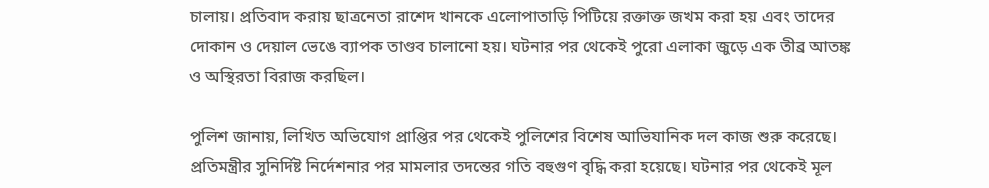চালায়। প্রতিবাদ করায় ছাত্রনেতা রাশেদ খানকে এলোপাতাড়ি পিটিয়ে রক্তাক্ত জখম করা হয় এবং তাদের দোকান ও দেয়াল ভেঙে ব্যাপক তাণ্ডব চালানো হয়। ঘটনার পর থেকেই পুরো এলাকা জুড়ে এক তীব্র আতঙ্ক ও অস্থিরতা বিরাজ করছিল।

পুলিশ জানায়, লিখিত অভিযোগ প্রাপ্তির পর থেকেই পুলিশের বিশেষ আভিযানিক দল কাজ শুরু করেছে। প্রতিমন্ত্রীর সুনির্দিষ্ট নির্দেশনার পর মামলার তদন্তের গতি বহুগুণ বৃদ্ধি করা হয়েছে। ঘটনার পর থেকেই মূল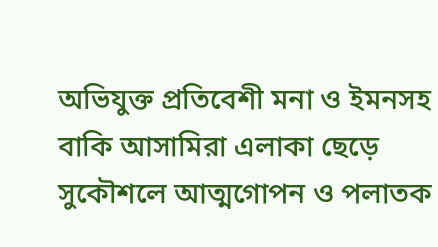অভিযুক্ত প্রতিবেশী মনা ও ইমনসহ বাকি আসামিরা এলাকা ছেড়ে সুকৌশলে আত্মগোপন ও পলাতক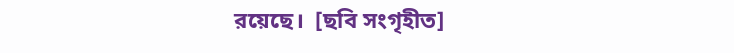রয়েছে।  [ছবি সংগৃহীত]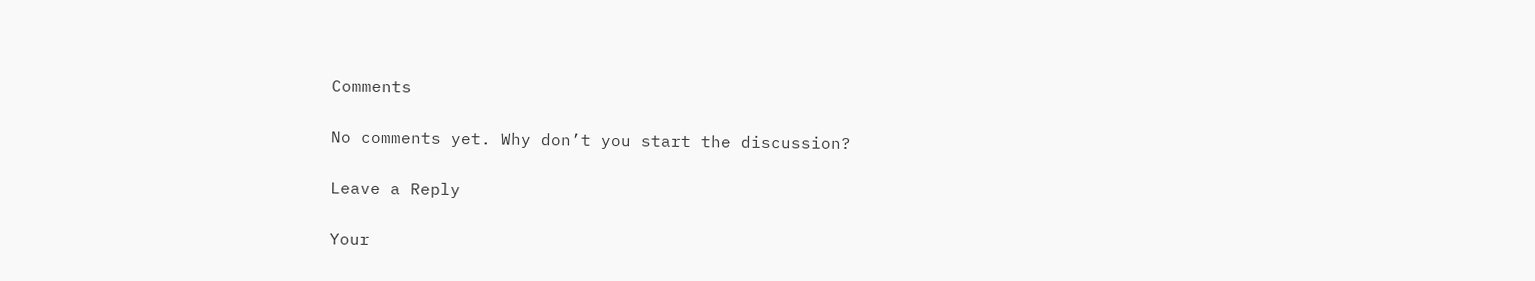Comments

No comments yet. Why don’t you start the discussion?

Leave a Reply

Your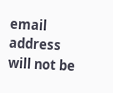email address will not be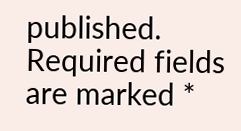published. Required fields are marked *